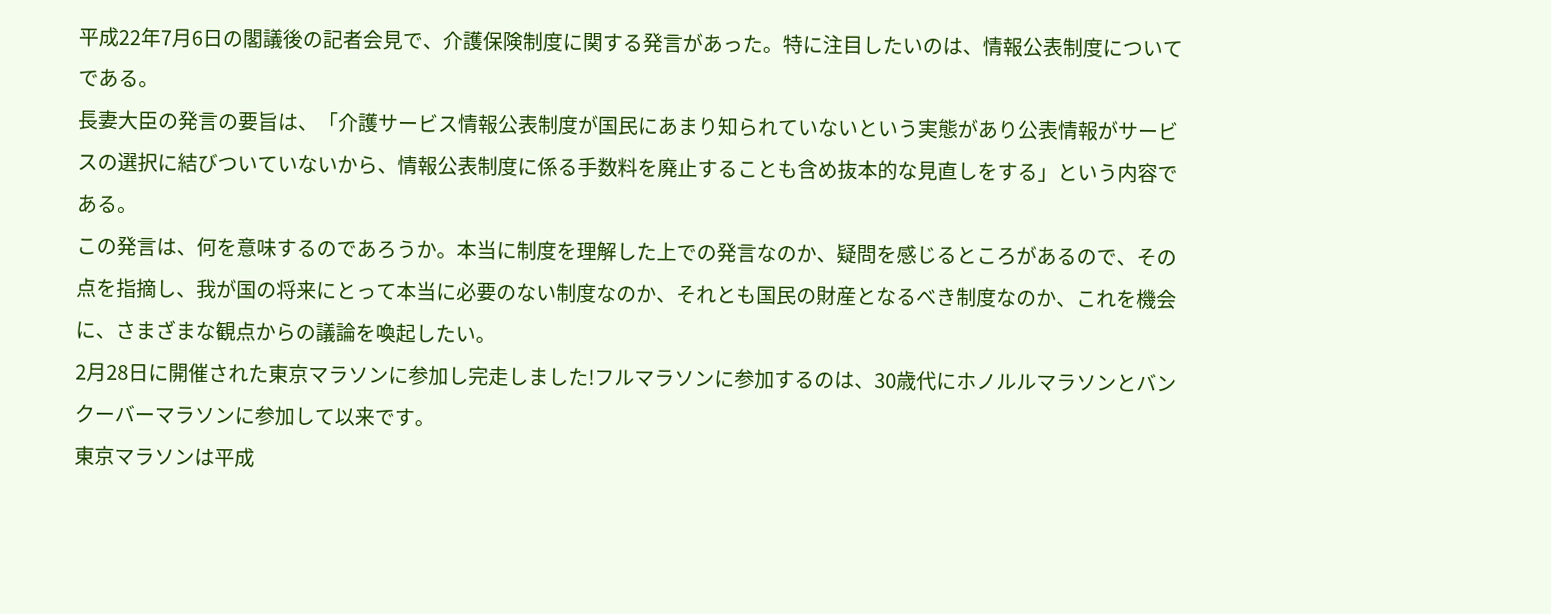平成22年7月6日の閣議後の記者会見で、介護保険制度に関する発言があった。特に注目したいのは、情報公表制度についてである。
長妻大臣の発言の要旨は、「介護サービス情報公表制度が国民にあまり知られていないという実態があり公表情報がサービスの選択に結びついていないから、情報公表制度に係る手数料を廃止することも含め抜本的な見直しをする」という内容である。
この発言は、何を意味するのであろうか。本当に制度を理解した上での発言なのか、疑問を感じるところがあるので、その点を指摘し、我が国の将来にとって本当に必要のない制度なのか、それとも国民の財産となるべき制度なのか、これを機会に、さまざまな観点からの議論を喚起したい。
2月28日に開催された東京マラソンに参加し完走しました!フルマラソンに参加するのは、30歳代にホノルルマラソンとバンクーバーマラソンに参加して以来です。
東京マラソンは平成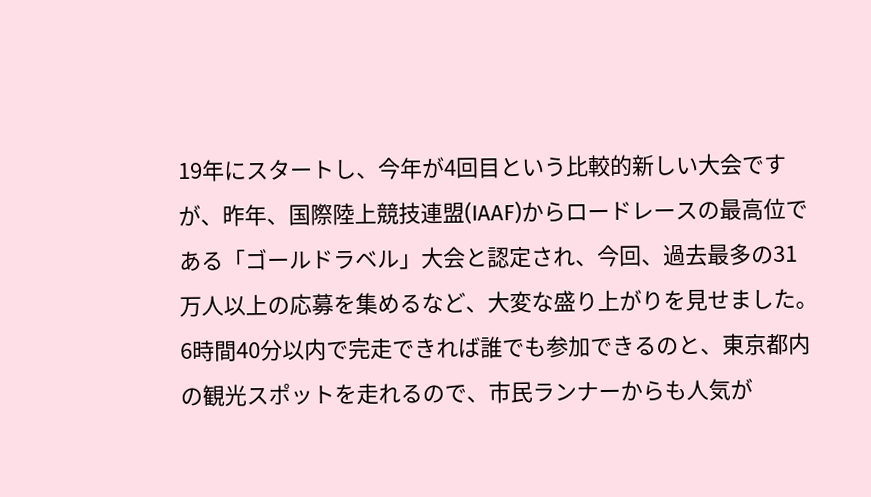19年にスタートし、今年が4回目という比較的新しい大会ですが、昨年、国際陸上競技連盟(IAAF)からロードレースの最高位である「ゴールドラベル」大会と認定され、今回、過去最多の31万人以上の応募を集めるなど、大変な盛り上がりを見せました。6時間40分以内で完走できれば誰でも参加できるのと、東京都内の観光スポットを走れるので、市民ランナーからも人気が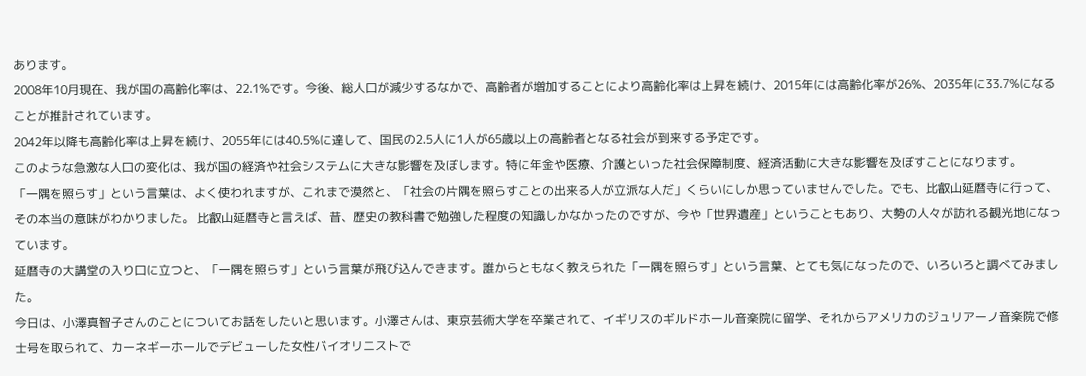あります。
2008年10月現在、我が国の高齢化率は、22.1%です。今後、総人口が減少するなかで、高齢者が増加することにより高齢化率は上昇を続け、2015年には高齢化率が26%、2035年に33.7%になることが推計されています。
2042年以降も高齢化率は上昇を続け、2055年には40.5%に達して、国民の2.5人に1人が65歳以上の高齢者となる社会が到来する予定です。
このような急激な人口の変化は、我が国の経済や社会システムに大きな影響を及ぼします。特に年金や医療、介護といった社会保障制度、経済活動に大きな影響を及ぼすことになります。
「一隅を照らす」という言葉は、よく使われますが、これまで漠然と、「社会の片隅を照らすことの出来る人が立派な人だ」くらいにしか思っていませんでした。でも、比叡山延暦寺に行って、その本当の意味がわかりました。 比叡山延暦寺と言えば、昔、歴史の教科書で勉強した程度の知識しかなかったのですが、今や「世界遺産」ということもあり、大勢の人々が訪れる観光地になっています。
延暦寺の大講堂の入り口に立つと、「一隅を照らす」という言葉が飛び込んできます。誰からともなく教えられた「一隅を照らす」という言葉、とても気になったので、いろいろと調べてみました。
今日は、小澤真智子さんのことについてお話をしたいと思います。小澤さんは、東京芸術大学を卒業されて、イギリスのギルドホール音楽院に留学、それからアメリカのジュリアーノ音楽院で修士号を取られて、カーネギーホールでデビューした女性バイオリニストで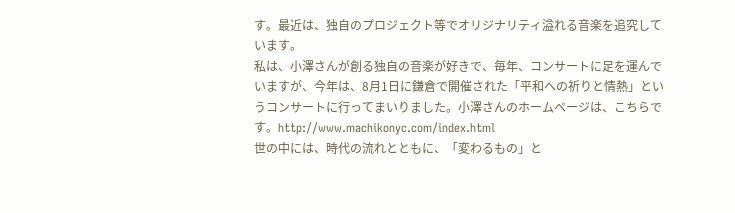す。最近は、独自のプロジェクト等でオリジナリティ溢れる音楽を追究しています。
私は、小澤さんが創る独自の音楽が好きで、毎年、コンサートに足を運んでいますが、今年は、8月1日に鎌倉で開催された「平和への祈りと情熱」というコンサートに行ってまいりました。小澤さんのホームページは、こちらです。http://www.machikonyc.com/index.html
世の中には、時代の流れとともに、「変わるもの」と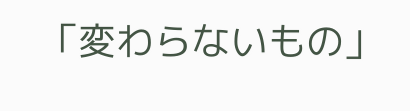「変わらないもの」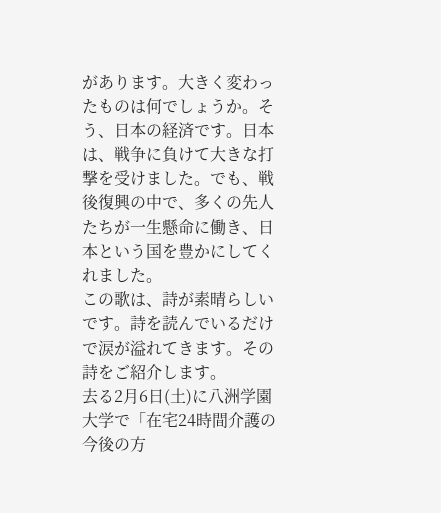があります。大きく変わったものは何でしょうか。そう、日本の経済です。日本は、戦争に負けて大きな打撃を受けました。でも、戦後復興の中で、多くの先人たちが一生懸命に働き、日本という国を豊かにしてくれました。
この歌は、詩が素晴らしいです。詩を読んでいるだけで涙が溢れてきます。その詩をご紹介します。
去る2月6日(土)に八洲学園大学で「在宅24時間介護の今後の方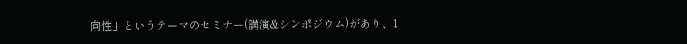向性」というテーマのセミナー(講演&シンポジウム)があり、1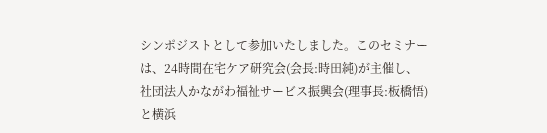シンポジストとして参加いたしました。このセミナーは、24時間在宅ケア研究会(会長:時田純)が主催し、社団法人かながわ福祉サービス振興会(理事長:板橋悟)と横浜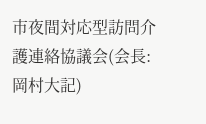市夜間対応型訪問介護連絡協議会(会長:岡村大記)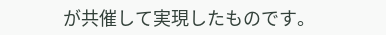が共催して実現したものです。